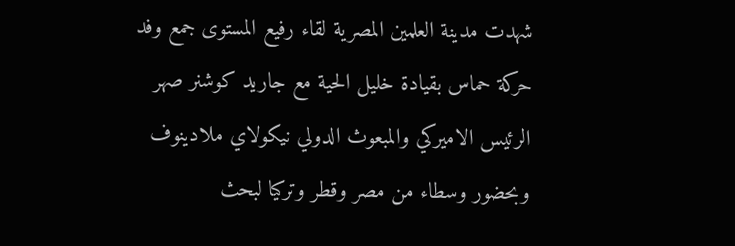شهدت مدينة العلمين المصرية لقاء رفيع المستوى جمع وفد حركة حماس بقيادة خليل الحية مع جاريد كوشنر صهر الرئيس الاميركي والمبعوث الدولي نيكولاي ملادينوف وبحضور وسطاء من مصر وقطر وتركيا لبحث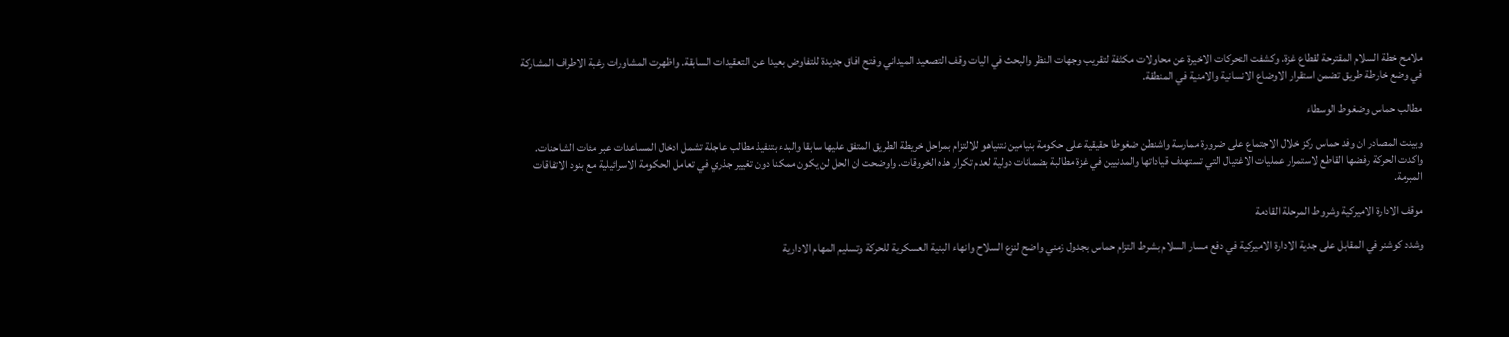ملامح خطة السلام المقترحة لقطاع غزة. وكشفت التحركات الاخيرة عن محاولات مكثفة لتقريب وجهات النظر والبحث في اليات وقف التصعيد الميداني وفتح افاق جديدة للتفاوض بعيدا عن التعقيدات السابقة. واظهرت المشاورات رغبة الاطراف المشاركة في وضع خارطة طريق تضمن استقرار الاوضاع الانسانية والامنية في المنطقة.

مطالب حماس وضغوط الوسطاء

وبينت المصادر ان وفد حماس ركز خلال الاجتماع على ضرورة ممارسة واشنطن ضغوطا حقيقية على حكومة بنيامين نتنياهو للالتزام بمراحل خريطة الطريق المتفق عليها سابقا والبدء بتنفيذ مطالب عاجلة تشمل ادخال المساعدات عبر مئات الشاحنات. واكدت الحركة رفضها القاطع لاستمرار عمليات الاغتيال التي تستهدف قياداتها والمدنيين في غزة مطالبة بضمانات دولية لعدم تكرار هذه الخروقات. واوضحت ان الحل لن يكون ممكنا دون تغيير جذري في تعامل الحكومة الاسرائيلية مع بنود الاتفاقات المبرمة.

موقف الادارة الاميركية وشروط المرحلة القادمة

وشدد كوشنر في المقابل على جدية الادارة الاميركية في دفع مسار السلام بشرط التزام حماس بجدول زمني واضح لنزع السلاح وانهاء البنية العسكرية للحركة وتسليم المهام الادارية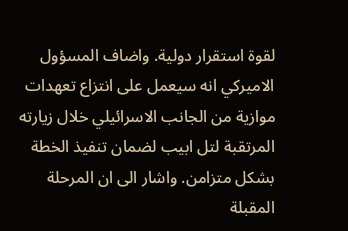لقوة استقرار دولية. واضاف المسؤول الاميركي انه سيعمل على انتزاع تعهدات موازية من الجانب الاسرائيلي خلال زيارته المرتقبة لتل ابيب لضمان تنفيذ الخطة بشكل متزامن. واشار الى ان المرحلة المقبلة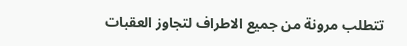تتطلب مرونة من جميع الاطراف لتجاوز العقبات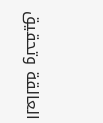العالقة وتحقيق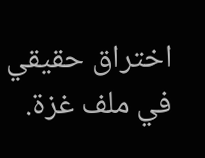اختراق حقيقي في ملف غزة.